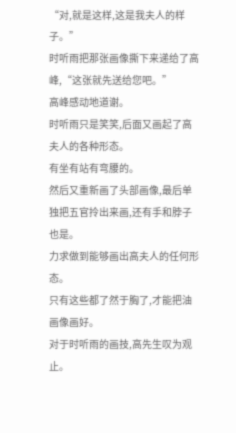“对,就是这样,这是我夫人的样子。”
时听雨把那张画像撕下来递给了高峰,“这张就先送给您吧。”
高峰感动地道谢。
时听雨只是笑笑,后面又画起了高夫人的各种形态。
有坐有站有弯腰的。
然后又重新画了头部画像,最后单独把五官拎出来画,还有手和脖子也是。
力求做到能够画出高夫人的任何形态。
只有这些都了然于胸了,才能把油画像画好。
对于时听雨的画技,高先生叹为观止。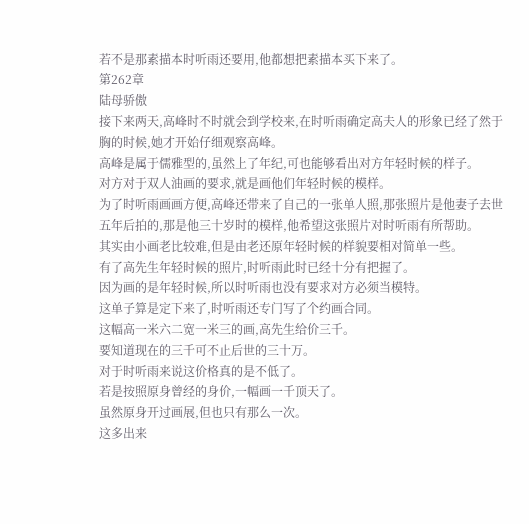若不是那素描本时听雨还要用,他都想把素描本买下来了。
第262章
陆母骄傲
接下来两天,高峰时不时就会到学校来,在时听雨确定高夫人的形象已经了然于胸的时候,她才开始仔细观察高峰。
高峰是属于儒雅型的,虽然上了年纪,可也能够看出对方年轻时候的样子。
对方对于双人油画的要求,就是画他们年轻时候的模样。
为了时听雨画画方便,高峰还带来了自己的一张单人照,那张照片是他妻子去世五年后拍的,那是他三十岁时的模样,他希望这张照片对时听雨有所帮助。
其实由小画老比较难,但是由老还原年轻时候的样貌要相对简单一些。
有了高先生年轻时候的照片,时听雨此时已经十分有把握了。
因为画的是年轻时候,所以时听雨也没有要求对方必须当模特。
这单子算是定下来了,时听雨还专门写了个约画合同。
这幅高一米六二宽一米三的画,高先生给价三千。
要知道现在的三千可不止后世的三十万。
对于时听雨来说这价格真的是不低了。
若是按照原身曾经的身价,一幅画一千顶天了。
虽然原身开过画展,但也只有那么一次。
这多出来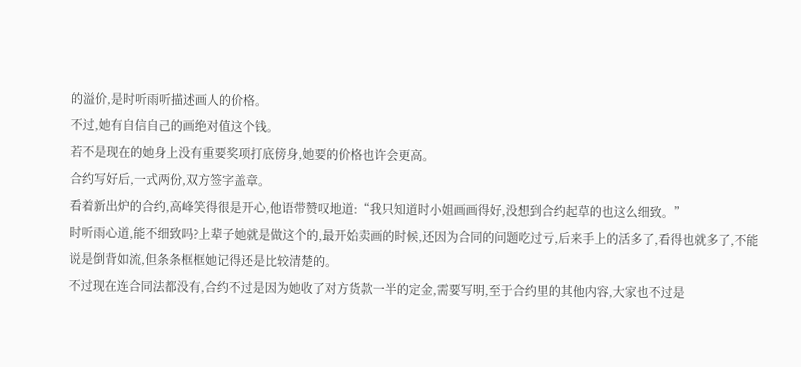的溢价,是时听雨听描述画人的价格。
不过,她有自信自己的画绝对值这个钱。
若不是现在的她身上没有重要奖项打底傍身,她要的价格也许会更高。
合约写好后,一式两份,双方签字盖章。
看着新出炉的合约,高峰笑得很是开心,他语带赞叹地道:“我只知道时小姐画画得好,没想到合约起草的也这么细致。”
时听雨心道,能不细致吗?上辈子她就是做这个的,最开始卖画的时候,还因为合同的问题吃过亏,后来手上的活多了,看得也就多了,不能说是倒背如流,但条条框框她记得还是比较清楚的。
不过现在连合同法都没有,合约不过是因为她收了对方货款一半的定金,需要写明,至于合约里的其他内容,大家也不过是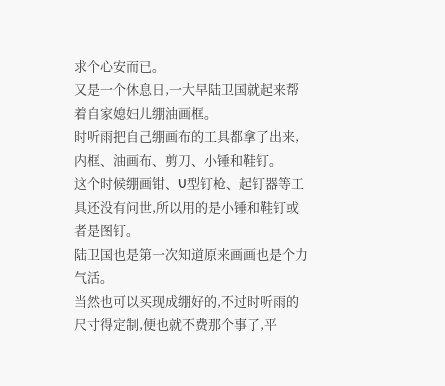求个心安而已。
又是一个休息日,一大早陆卫国就起来帮着自家媳妇儿绷油画框。
时听雨把自己绷画布的工具都拿了出来,内框、油画布、剪刀、小锤和鞋钉。
这个时候绷画钳、U型钉枪、起钉器等工具还没有问世,所以用的是小锤和鞋钉或者是图钉。
陆卫国也是第一次知道原来画画也是个力气活。
当然也可以买现成绷好的,不过时听雨的尺寸得定制,便也就不费那个事了,平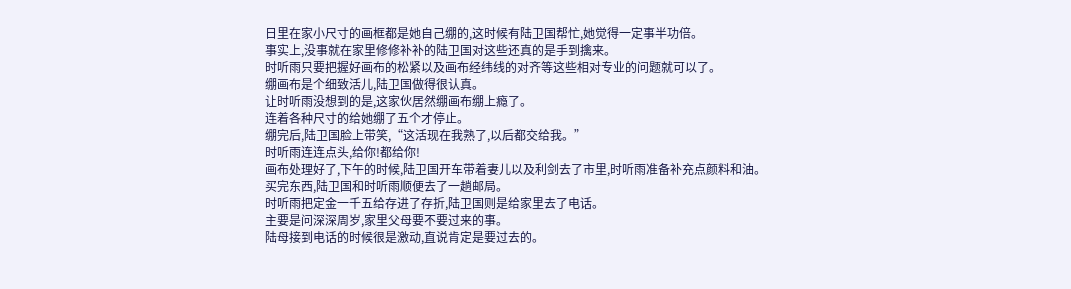日里在家小尺寸的画框都是她自己绷的,这时候有陆卫国帮忙,她觉得一定事半功倍。
事实上,没事就在家里修修补补的陆卫国对这些还真的是手到擒来。
时听雨只要把握好画布的松紧以及画布经纬线的对齐等这些相对专业的问题就可以了。
绷画布是个细致活儿,陆卫国做得很认真。
让时听雨没想到的是,这家伙居然绷画布绷上瘾了。
连着各种尺寸的给她绷了五个才停止。
绷完后,陆卫国脸上带笑,“这活现在我熟了,以后都交给我。”
时听雨连连点头,给你!都给你!
画布处理好了,下午的时候,陆卫国开车带着妻儿以及利剑去了市里,时听雨准备补充点颜料和油。
买完东西,陆卫国和时听雨顺便去了一趟邮局。
时听雨把定金一千五给存进了存折,陆卫国则是给家里去了电话。
主要是问深深周岁,家里父母要不要过来的事。
陆母接到电话的时候很是激动,直说肯定是要过去的。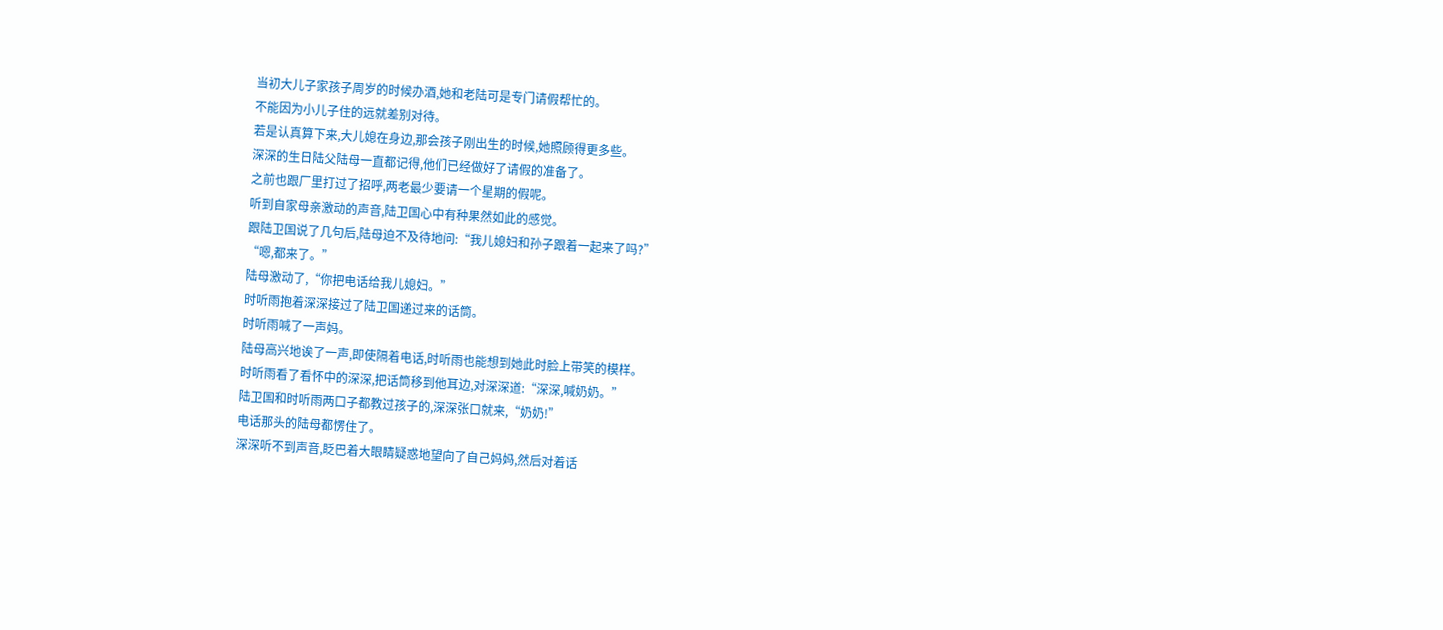当初大儿子家孩子周岁的时候办酒,她和老陆可是专门请假帮忙的。
不能因为小儿子住的远就差别对待。
若是认真算下来,大儿媳在身边,那会孩子刚出生的时候,她照顾得更多些。
深深的生日陆父陆母一直都记得,他们已经做好了请假的准备了。
之前也跟厂里打过了招呼,两老最少要请一个星期的假呢。
听到自家母亲激动的声音,陆卫国心中有种果然如此的感觉。
跟陆卫国说了几句后,陆母迫不及待地问:“我儿媳妇和孙子跟着一起来了吗?”
“嗯,都来了。”
陆母激动了,“你把电话给我儿媳妇。”
时听雨抱着深深接过了陆卫国递过来的话筒。
时听雨喊了一声妈。
陆母高兴地诶了一声,即使隔着电话,时听雨也能想到她此时脸上带笑的模样。
时听雨看了看怀中的深深,把话筒移到他耳边,对深深道:“深深,喊奶奶。”
陆卫国和时听雨两口子都教过孩子的,深深张口就来,“奶奶!”
电话那头的陆母都愣住了。
深深听不到声音,眨巴着大眼睛疑惑地望向了自己妈妈,然后对着话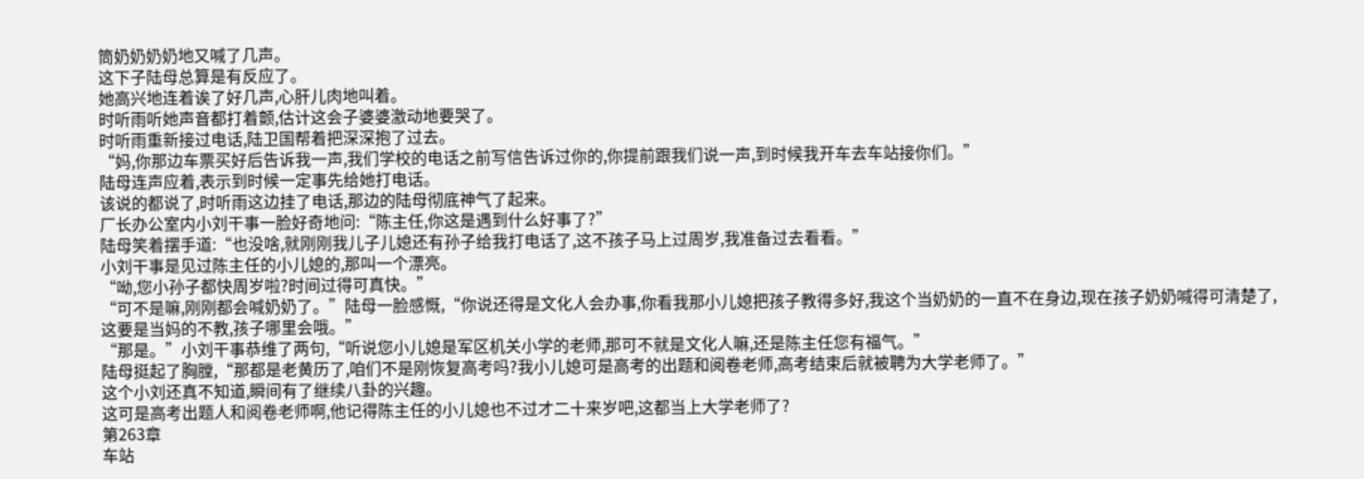筒奶奶奶奶地又喊了几声。
这下子陆母总算是有反应了。
她高兴地连着诶了好几声,心肝儿肉地叫着。
时听雨听她声音都打着颤,估计这会子婆婆激动地要哭了。
时听雨重新接过电话,陆卫国帮着把深深抱了过去。
“妈,你那边车票买好后告诉我一声,我们学校的电话之前写信告诉过你的,你提前跟我们说一声,到时候我开车去车站接你们。”
陆母连声应着,表示到时候一定事先给她打电话。
该说的都说了,时听雨这边挂了电话,那边的陆母彻底神气了起来。
厂长办公室内小刘干事一脸好奇地问:“陈主任,你这是遇到什么好事了?”
陆母笑着摆手道:“也没啥,就刚刚我儿子儿媳还有孙子给我打电话了,这不孩子马上过周岁,我准备过去看看。”
小刘干事是见过陈主任的小儿媳的,那叫一个漂亮。
“呦,您小孙子都快周岁啦?时间过得可真快。”
“可不是嘛,刚刚都会喊奶奶了。”陆母一脸感慨,“你说还得是文化人会办事,你看我那小儿媳把孩子教得多好,我这个当奶奶的一直不在身边,现在孩子奶奶喊得可清楚了,这要是当妈的不教,孩子哪里会哦。”
“那是。”小刘干事恭维了两句,“听说您小儿媳是军区机关小学的老师,那可不就是文化人嘛,还是陈主任您有福气。”
陆母挺起了胸膛,“那都是老黄历了,咱们不是刚恢复高考吗?我小儿媳可是高考的出题和阅卷老师,高考结束后就被聘为大学老师了。”
这个小刘还真不知道,瞬间有了继续八卦的兴趣。
这可是高考出题人和阅卷老师啊,他记得陈主任的小儿媳也不过才二十来岁吧,这都当上大学老师了?
第263章
车站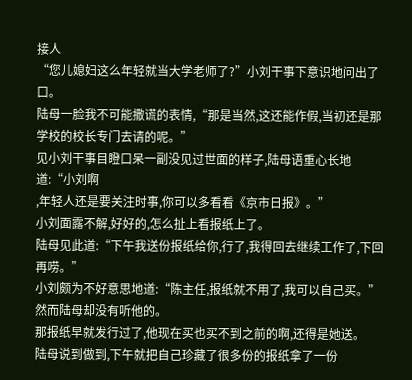接人
“您儿媳妇这么年轻就当大学老师了?”小刘干事下意识地问出了口。
陆母一脸我不可能撒谎的表情,“那是当然,这还能作假,当初还是那学校的校长专门去请的呢。”
见小刘干事目瞪口呆一副没见过世面的样子,陆母语重心长地道:“小刘啊
,年轻人还是要关注时事,你可以多看看《京市日报》。”
小刘面露不解,好好的,怎么扯上看报纸上了。
陆母见此道:“下午我送份报纸给你,行了,我得回去继续工作了,下回再唠。”
小刘颇为不好意思地道:“陈主任,报纸就不用了,我可以自己买。”
然而陆母却没有听他的。
那报纸早就发行过了,他现在买也买不到之前的啊,还得是她送。
陆母说到做到,下午就把自己珍藏了很多份的报纸拿了一份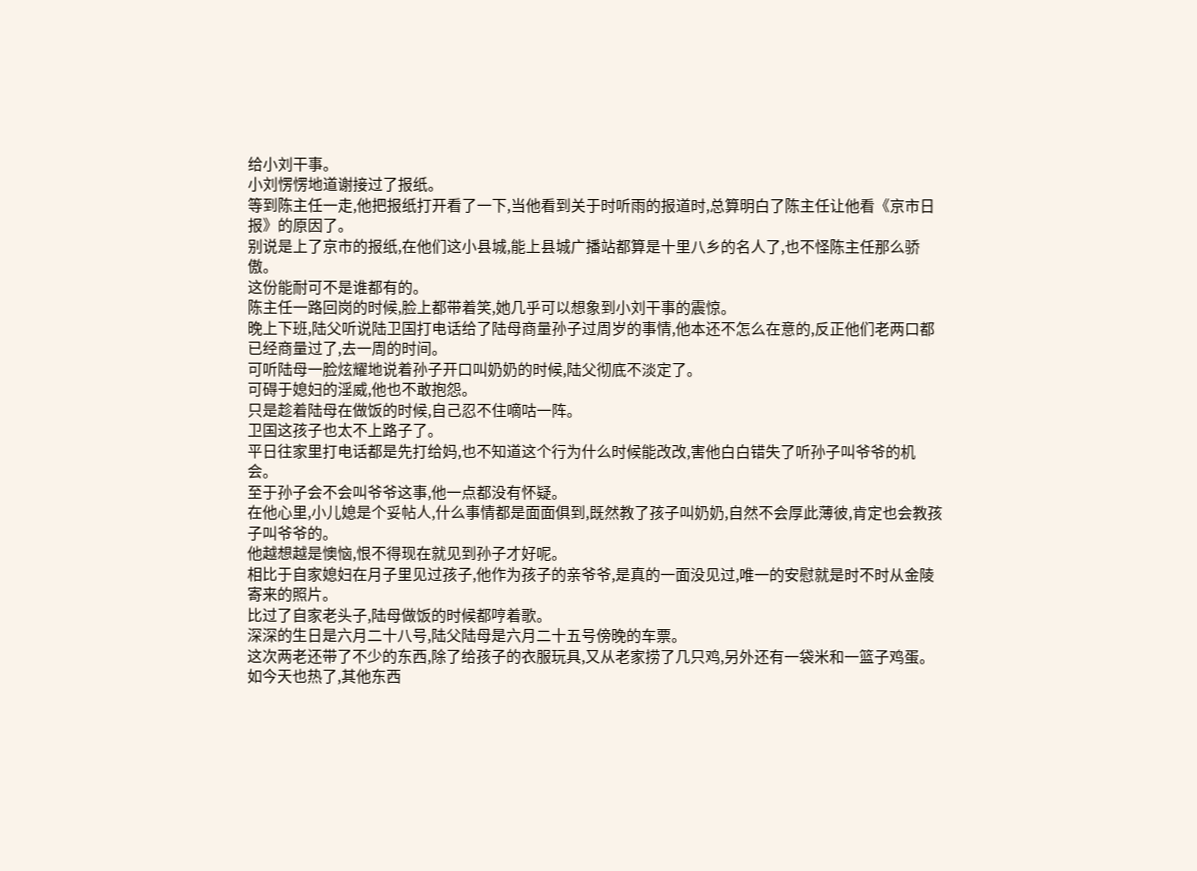给小刘干事。
小刘愣愣地道谢接过了报纸。
等到陈主任一走,他把报纸打开看了一下,当他看到关于时听雨的报道时,总算明白了陈主任让他看《京市日报》的原因了。
别说是上了京市的报纸,在他们这小县城,能上县城广播站都算是十里八乡的名人了,也不怪陈主任那么骄傲。
这份能耐可不是谁都有的。
陈主任一路回岗的时候,脸上都带着笑,她几乎可以想象到小刘干事的震惊。
晚上下班,陆父听说陆卫国打电话给了陆母商量孙子过周岁的事情,他本还不怎么在意的,反正他们老两口都已经商量过了,去一周的时间。
可听陆母一脸炫耀地说着孙子开口叫奶奶的时候,陆父彻底不淡定了。
可碍于媳妇的淫威,他也不敢抱怨。
只是趁着陆母在做饭的时候,自己忍不住嘀咕一阵。
卫国这孩子也太不上路子了。
平日往家里打电话都是先打给妈,也不知道这个行为什么时候能改改,害他白白错失了听孙子叫爷爷的机会。
至于孙子会不会叫爷爷这事,他一点都没有怀疑。
在他心里,小儿媳是个妥帖人,什么事情都是面面俱到,既然教了孩子叫奶奶,自然不会厚此薄彼,肯定也会教孩子叫爷爷的。
他越想越是懊恼,恨不得现在就见到孙子才好呢。
相比于自家媳妇在月子里见过孩子,他作为孩子的亲爷爷,是真的一面没见过,唯一的安慰就是时不时从金陵寄来的照片。
比过了自家老头子,陆母做饭的时候都哼着歌。
深深的生日是六月二十八号,陆父陆母是六月二十五号傍晚的车票。
这次两老还带了不少的东西,除了给孩子的衣服玩具,又从老家捞了几只鸡,另外还有一袋米和一篮子鸡蛋。
如今天也热了,其他东西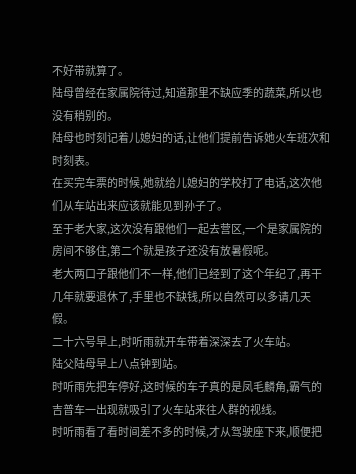不好带就算了。
陆母曾经在家属院待过,知道那里不缺应季的蔬菜,所以也没有稍别的。
陆母也时刻记着儿媳妇的话,让他们提前告诉她火车班次和时刻表。
在买完车票的时候,她就给儿媳妇的学校打了电话,这次他们从车站出来应该就能见到孙子了。
至于老大家,这次没有跟他们一起去营区,一个是家属院的房间不够住,第二个就是孩子还没有放暑假呢。
老大两口子跟他们不一样,他们已经到了这个年纪了,再干几年就要退休了,手里也不缺钱,所以自然可以多请几天假。
二十六号早上,时听雨就开车带着深深去了火车站。
陆父陆母早上八点钟到站。
时听雨先把车停好,这时候的车子真的是凤毛麟角,霸气的吉普车一出现就吸引了火车站来往人群的视线。
时听雨看了看时间差不多的时候,才从驾驶座下来,顺便把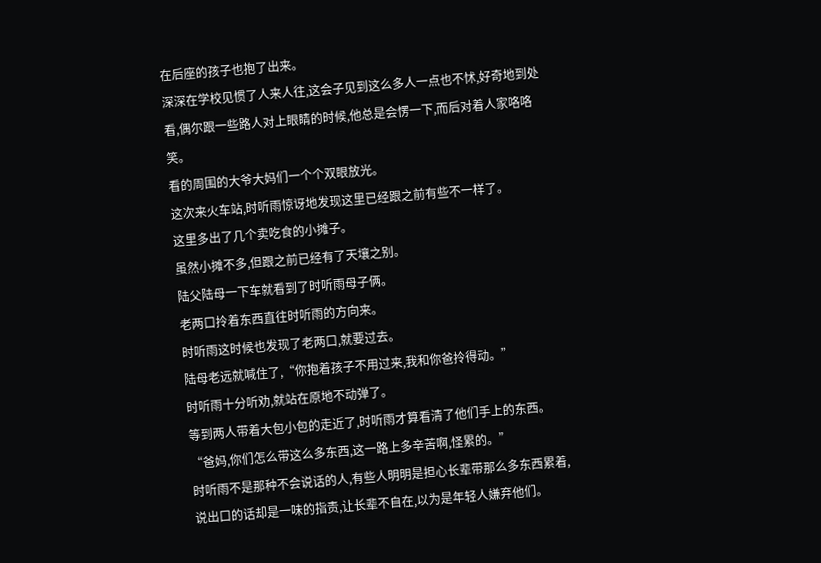在后座的孩子也抱了出来。
深深在学校见惯了人来人往,这会子见到这么多人一点也不怵,好奇地到处看,偶尔跟一些路人对上眼睛的时候,他总是会愣一下,而后对着人家咯咯笑。
看的周围的大爷大妈们一个个双眼放光。
这次来火车站,时听雨惊讶地发现这里已经跟之前有些不一样了。
这里多出了几个卖吃食的小摊子。
虽然小摊不多,但跟之前已经有了天壤之别。
陆父陆母一下车就看到了时听雨母子俩。
老两口拎着东西直往时听雨的方向来。
时听雨这时候也发现了老两口,就要过去。
陆母老远就喊住了,“你抱着孩子不用过来,我和你爸拎得动。”
时听雨十分听劝,就站在原地不动弹了。
等到两人带着大包小包的走近了,时听雨才算看清了他们手上的东西。
“爸妈,你们怎么带这么多东西,这一路上多辛苦啊,怪累的。”
时听雨不是那种不会说话的人,有些人明明是担心长辈带那么多东西累着,说出口的话却是一味的指责,让长辈不自在,以为是年轻人嫌弃他们。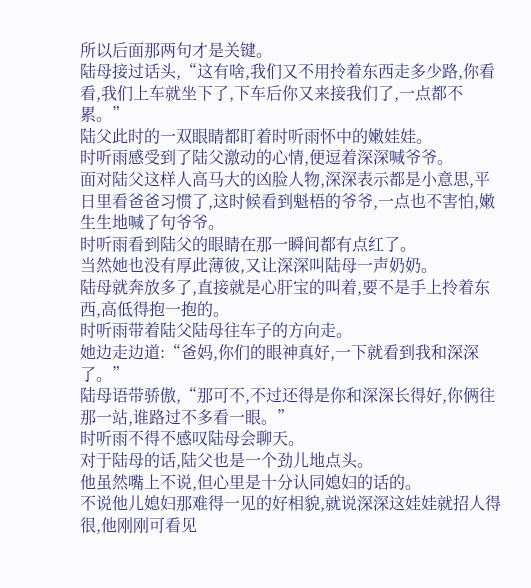所以后面那两句才是关键。
陆母接过话头,“这有啥,我们又不用拎着东西走多少路,你看看,我们上车就坐下了,下车后你又来接我们了,一点都不累。”
陆父此时的一双眼睛都盯着时听雨怀中的嫩娃娃。
时听雨感受到了陆父激动的心情,便逗着深深喊爷爷。
面对陆父这样人高马大的凶脸人物,深深表示都是小意思,平日里看爸爸习惯了,这时候看到魁梧的爷爷,一点也不害怕,嫩生生地喊了句爷爷。
时听雨看到陆父的眼睛在那一瞬间都有点红了。
当然她也没有厚此薄彼,又让深深叫陆母一声奶奶。
陆母就奔放多了,直接就是心肝宝的叫着,要不是手上拎着东西,高低得抱一抱的。
时听雨带着陆父陆母往车子的方向走。
她边走边道:“爸妈,你们的眼神真好,一下就看到我和深深了。”
陆母语带骄傲,“那可不,不过还得是你和深深长得好,你俩往那一站,谁路过不多看一眼。”
时听雨不得不感叹陆母会聊天。
对于陆母的话,陆父也是一个劲儿地点头。
他虽然嘴上不说,但心里是十分认同媳妇的话的。
不说他儿媳妇那难得一见的好相貌,就说深深这娃娃就招人得很,他刚刚可看见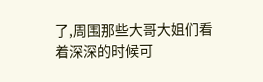了,周围那些大哥大姐们看着深深的时候可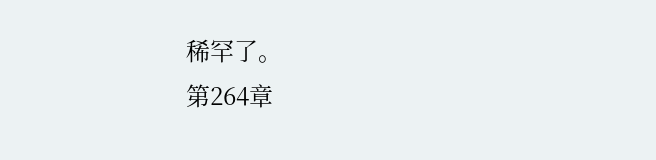稀罕了。
第264章